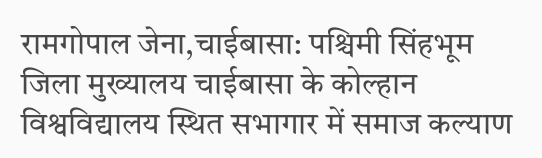रामगोपाल जेना,चाईबासा: पश्चिमी सिंहभूम जिला मुख्यालय चाईबासा के कोल्हान विश्वविद्यालय स्थित सभागार में समाज कल्याण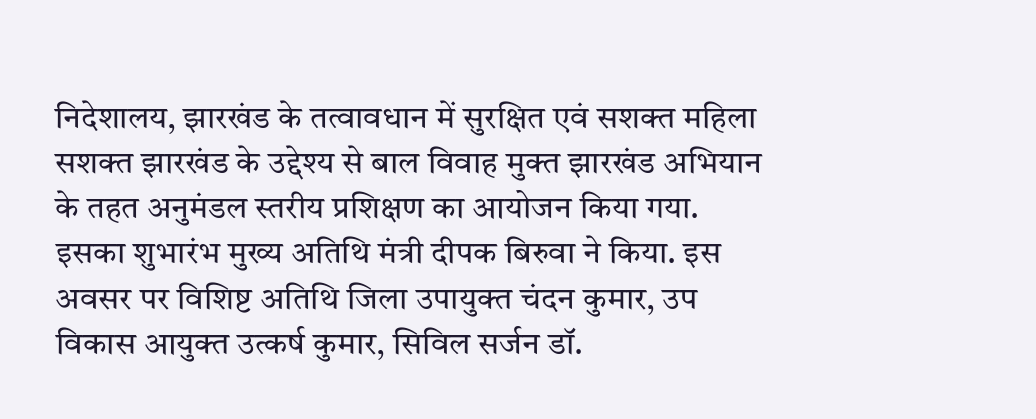निदेशालय, झारखंड के तत्वावधान में सुरक्षित एवं सशक्त महिला सशक्त झारखंड के उद्देश्य से बाल विवाह मुक्त झारखंड अभियान के तहत अनुमंडल स्तरीय प्रशिक्षण का आयोजन किया गया. इसका शुभारंभ मुख्य अतिथि मंत्री दीपक बिरुवा ने किया. इस अवसर पर विशिष्ट अतिथि जिला उपायुक्त चंदन कुमार, उप विकास आयुक्त उत्कर्ष कुमार, सिविल सर्जन डॉ.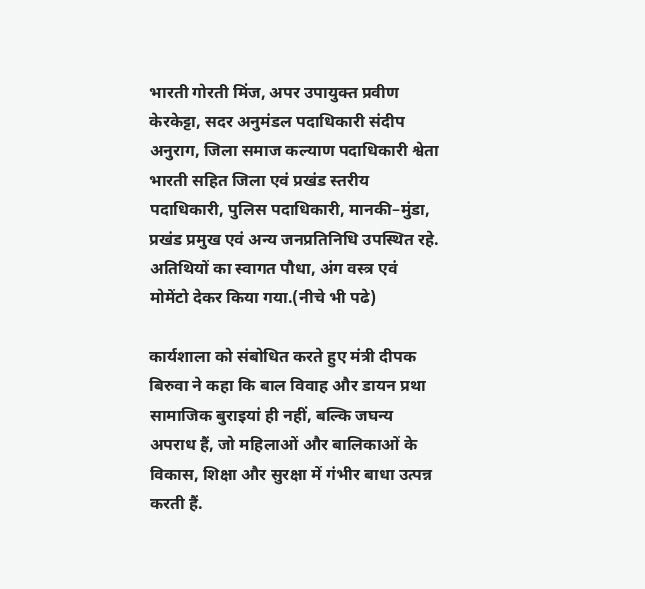भारती गोरती मिंज, अपर उपायुक्त प्रवीण केरकेट्टा, सदर अनुमंडल पदाधिकारी संदीप अनुराग, जिला समाज कल्याण पदाधिकारी श्वेता भारती सहित जिला एवं प्रखंड स्तरीय पदाधिकारी, पुलिस पदाधिकारी, मानकी–मुंडा, प्रखंड प्रमुख एवं अन्य जनप्रतिनिधि उपस्थित रहे. अतिथियों का स्वागत पौधा, अंग वस्त्र एवं मोमेंटो देकर किया गया.(नीचे भी पढे)

कार्यशाला को संबोधित करते हुए मंत्री दीपक बिरुवा ने कहा कि बाल विवाह और डायन प्रथा सामाजिक बुराइयां ही नहीं, बल्कि जघन्य अपराध हैं, जो महिलाओं और बालिकाओं के विकास, शिक्षा और सुरक्षा में गंभीर बाधा उत्पन्न करती हैं.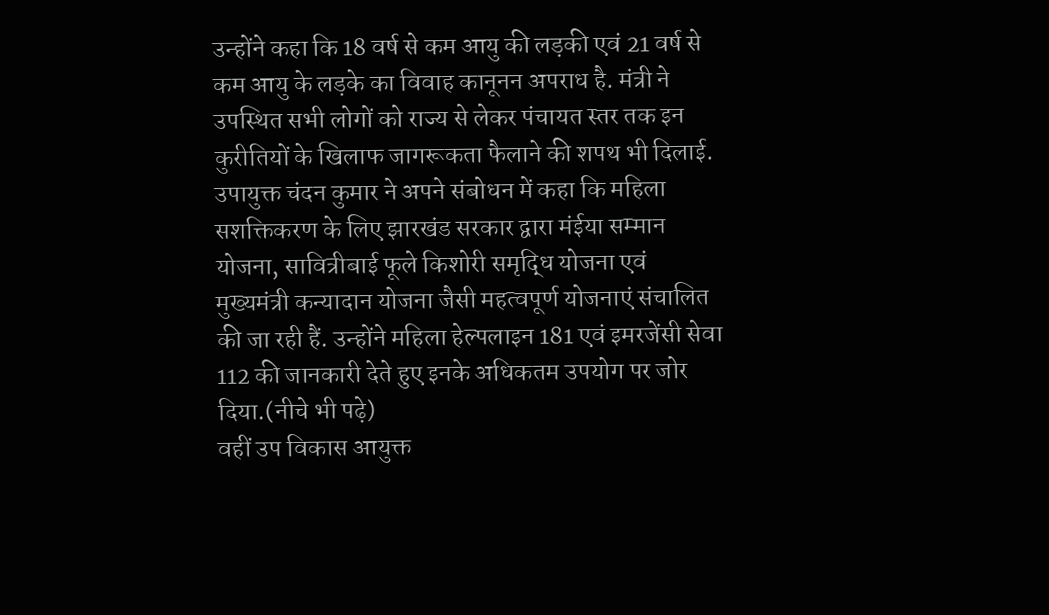उन्होंने कहा कि 18 वर्ष से कम आयु की लड़की एवं 21 वर्ष से कम आयु के लड़के का विवाह कानूनन अपराध है. मंत्री ने उपस्थित सभी लोगों को राज्य से लेकर पंचायत स्तर तक इन कुरीतियों के खिलाफ जागरूकता फैलाने की शपथ भी दिलाई. उपायुक्त चंदन कुमार ने अपने संबोधन में कहा कि महिला सशक्तिकरण के लिए झारखंड सरकार द्वारा मंईया सम्मान योजना, सावित्रीबाई फूले किशोरी समृद्धि योजना एवं मुख्यमंत्री कन्यादान योजना जैसी महत्वपूर्ण योजनाएं संचालित की जा रही हैं. उन्होंने महिला हेल्पलाइन 181 एवं इमरजेंसी सेवा 112 की जानकारी देते हुए इनके अधिकतम उपयोग पर जोर दिया.(नीचे भी पढ़े)
वहीं उप विकास आयुक्त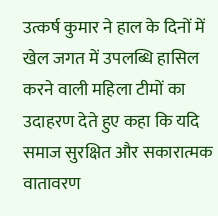उत्कर्ष कुमार ने हाल के दिनों में खेल जगत में उपलब्धि हासिल करने वाली महिला टीमों का उदाहरण देते हुए कहा कि यदि समाज सुरक्षित और सकारात्मक वातावरण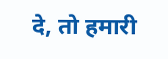दे, तो हमारी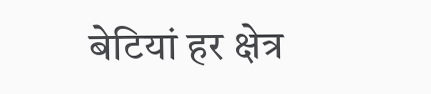बेटियां हर क्षेत्र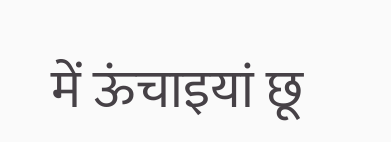में ऊंचाइयां छू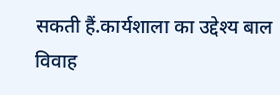सकती हैं.कार्यशाला का उद्देश्य बाल विवाह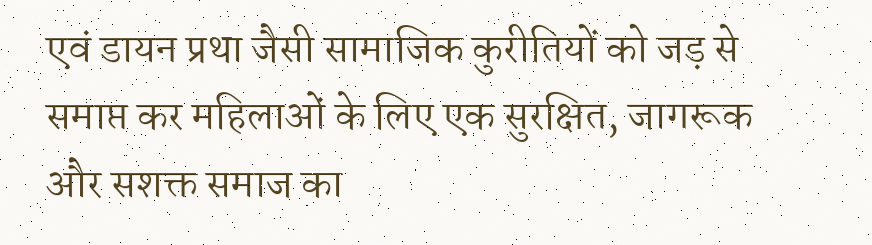एवं डायन प्रथा जैसी सामाजिक कुरीतियों को जड़ से समाप्त कर महिलाओं के लिए एक सुरक्षित, जागरूक और सशक्त समाज का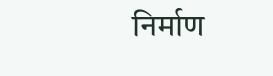निर्माण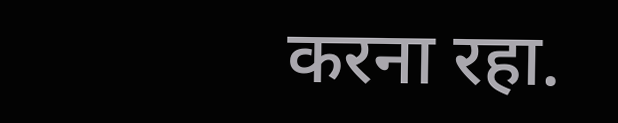करना रहा.